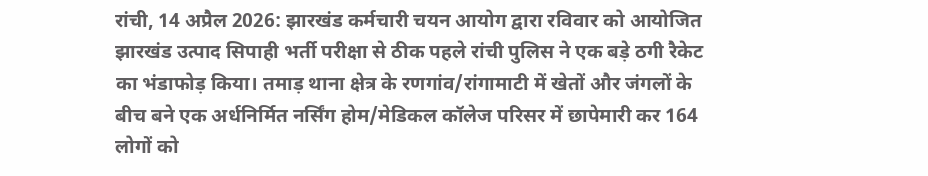रांची, 14 अप्रैल 2026: झारखंड कर्मचारी चयन आयोग द्वारा रविवार को आयोजित झारखंड उत्पाद सिपाही भर्ती परीक्षा से ठीक पहले रांची पुलिस ने एक बड़े ठगी रैकेट का भंडाफोड़ किया। तमाड़ थाना क्षेत्र के रणगांव/रांगामाटी में खेतों और जंगलों के बीच बने एक अर्धनिर्मित नर्सिंग होम/मेडिकल कॉलेज परिसर में छापेमारी कर 164 लोगों को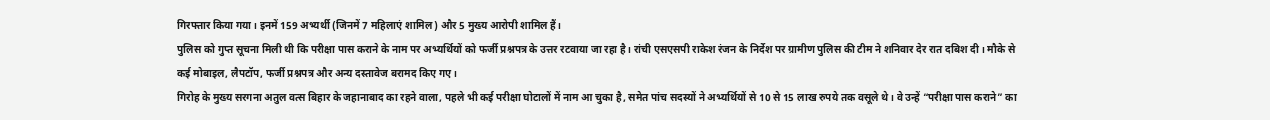गिरफ्तार किया गया। इनमें 159 अभ्यर्थी (जिनमें 7 महिलाएं शामिल) और 5 मुख्य आरोपी शामिल हैं।
पुलिस को गुप्त सूचना मिली थी कि परीक्षा पास कराने के नाम पर अभ्यर्थियों को फर्जी प्रश्नपत्र के उत्तर रटवाया जा रहा है। रांची एसएसपी राकेश रंजन के निर्देश पर ग्रामीण पुलिस की टीम ने शनिवार देर रात दबिश दी। मौके से कई मोबाइल, लैपटॉप, फर्जी प्रश्नपत्र और अन्य दस्तावेज बरामद किए गए।
गिरोह के मुख्य सरगना अतुल वत्स बिहार के जहानाबाद का रहने वाला, पहले भी कई परीक्षा घोटालों में नाम आ चुका है, समेत पांच सदस्यों ने अभ्यर्थियों से 10 से 15 लाख रुपये तक वसूले थे। वे उन्हें “परीक्षा पास कराने” का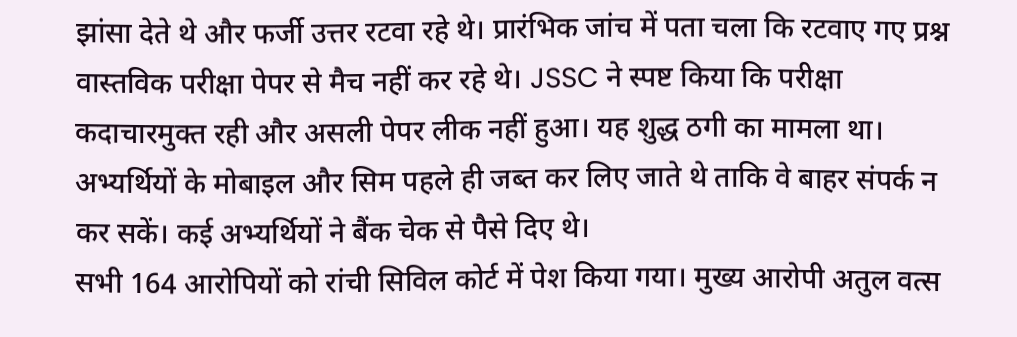झांसा देते थे और फर्जी उत्तर रटवा रहे थे। प्रारंभिक जांच में पता चला कि रटवाए गए प्रश्न वास्तविक परीक्षा पेपर से मैच नहीं कर रहे थे। JSSC ने स्पष्ट किया कि परीक्षा कदाचारमुक्त रही और असली पेपर लीक नहीं हुआ। यह शुद्ध ठगी का मामला था।
अभ्यर्थियों के मोबाइल और सिम पहले ही जब्त कर लिए जाते थे ताकि वे बाहर संपर्क न कर सकें। कई अभ्यर्थियों ने बैंक चेक से पैसे दिए थे।
सभी 164 आरोपियों को रांची सिविल कोर्ट में पेश किया गया। मुख्य आरोपी अतुल वत्स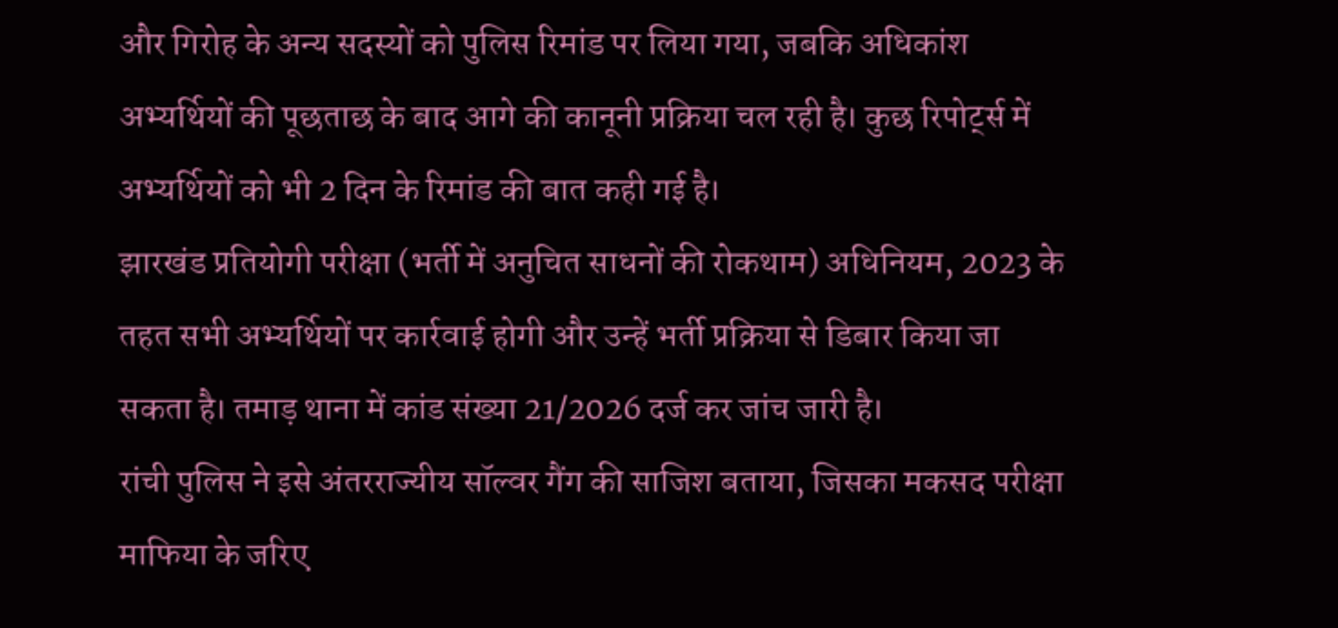और गिरोह के अन्य सदस्यों को पुलिस रिमांड पर लिया गया, जबकि अधिकांश अभ्यर्थियों की पूछताछ के बाद आगे की कानूनी प्रक्रिया चल रही है। कुछ रिपोर्ट्स में अभ्यर्थियों को भी 2 दिन के रिमांड की बात कही गई है।
झारखंड प्रतियोगी परीक्षा (भर्ती में अनुचित साधनों की रोकथाम) अधिनियम, 2023 के तहत सभी अभ्यर्थियों पर कार्रवाई होगी और उन्हें भर्ती प्रक्रिया से डिबार किया जा सकता है। तमाड़ थाना में कांड संख्या 21/2026 दर्ज कर जांच जारी है।
रांची पुलिस ने इसे अंतरराज्यीय सॉल्वर गैंग की साजिश बताया, जिसका मकसद परीक्षा माफिया के जरिए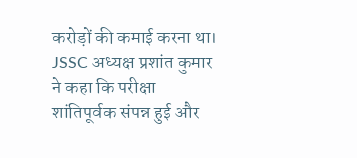करोड़ों की कमाई करना था। JSSC अध्यक्ष प्रशांत कुमार ने कहा कि परीक्षा शांतिपूर्वक संपन्न हुई और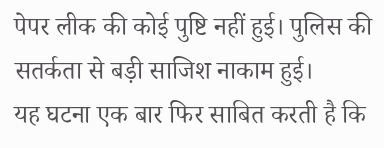पेपर लीक की कोई पुष्टि नहीं हुई। पुलिस की सतर्कता से बड़ी साजिश नाकाम हुई।
यह घटना एक बार फिर साबित करती है कि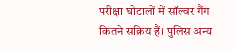परीक्षा घोटालों में सॉल्वर गैंग कितने सक्रिय हैं। पुलिस अन्य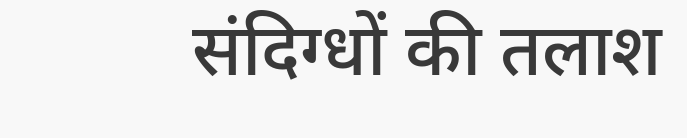संदिग्धों की तलाश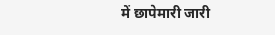में छापेमारी जारी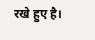रखे हुए है।